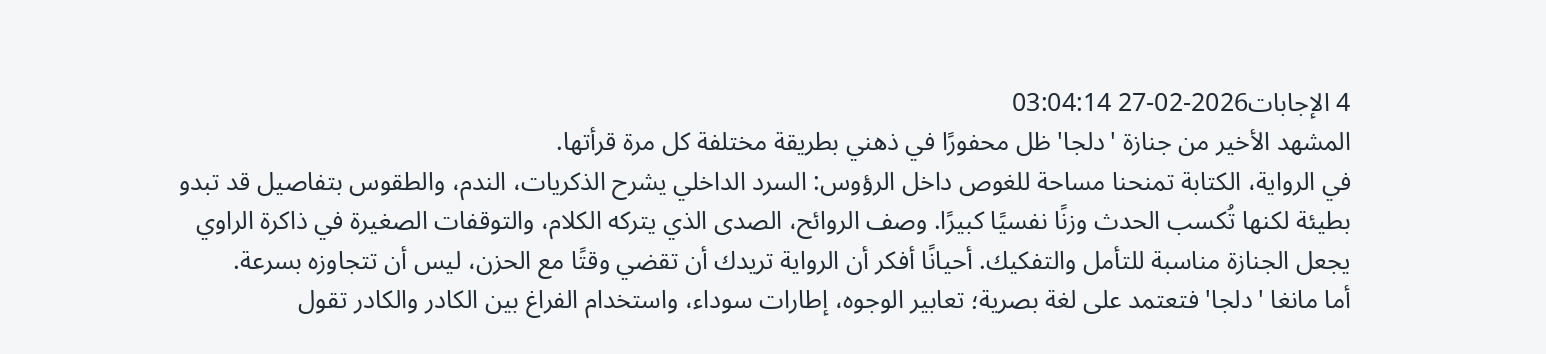4 الإجابات2026-02-27 03:04:14
المشهد الأخير من جنازة 'دلجا' ظل محفورًا في ذهني بطريقة مختلفة كل مرة قرأتها.
في الرواية، الكتابة تمنحنا مساحة للغوص داخل الرؤوس: السرد الداخلي يشرح الذكريات، الندم، والطقوس بتفاصيل قد تبدو بطيئة لكنها تُكسب الحدث وزنًا نفسيًا كبيرًا. وصف الروائح، الصدى الذي يتركه الكلام، والتوقفات الصغيرة في ذاكرة الراوي يجعل الجنازة مناسبة للتأمل والتفكيك. أحيانًا أفكر أن الرواية تريدك أن تقضي وقتًا مع الحزن، ليس أن تتجاوزه بسرعة.
أما مانغا 'دلجا' فتعتمد على لغة بصرية؛ تعابير الوجوه، إطارات سوداء، واستخدام الفراغ بين الكادر والكادر تقول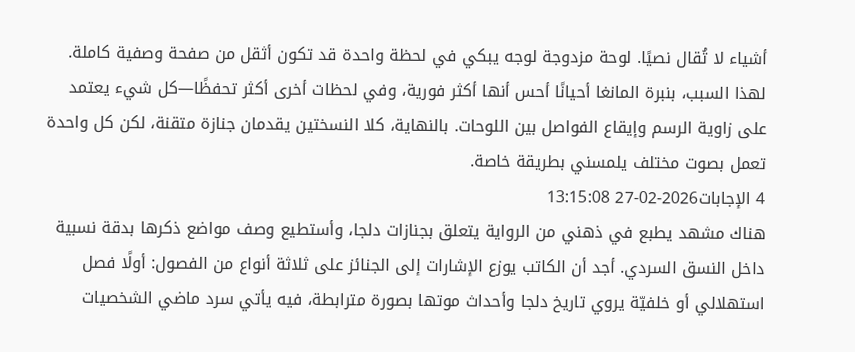أشياء لا تُقال نصيًا. لوحة مزدوجة لوجه يبكي في لحظة واحدة قد تكون أثقل من صفحة وصفية كاملة. لهذا السبب، بنبرة المانغا أحيانًا أحس أنها أكثر فورية، وفي لحظات أخرى أكثر تحفظًا—كل شيء يعتمد على زاوية الرسم وإيقاع الفواصل بين اللوحات. بالنهاية، كلا النسختين يقدمان جنازة متقنة، لكن كل واحدة تعمل بصوت مختلف يلمسني بطريقة خاصة.
4 الإجابات2026-02-27 13:15:08
هناك مشهد يطبع في ذهني من الرواية يتعلق بجنازات دلجا، وأستطيع وصف مواضع ذكرها بدقة نسبية داخل النسق السردي. أجد أن الكاتب يوزع الإشارات إلى الجنائز على ثلاثة أنواع من الفصول: أولًا فصل استهلالي أو خلفيّة يروي تاريخ دلجا وأحداث موتها بصورة مترابطة، فيه يأتي سرد ماضي الشخصيات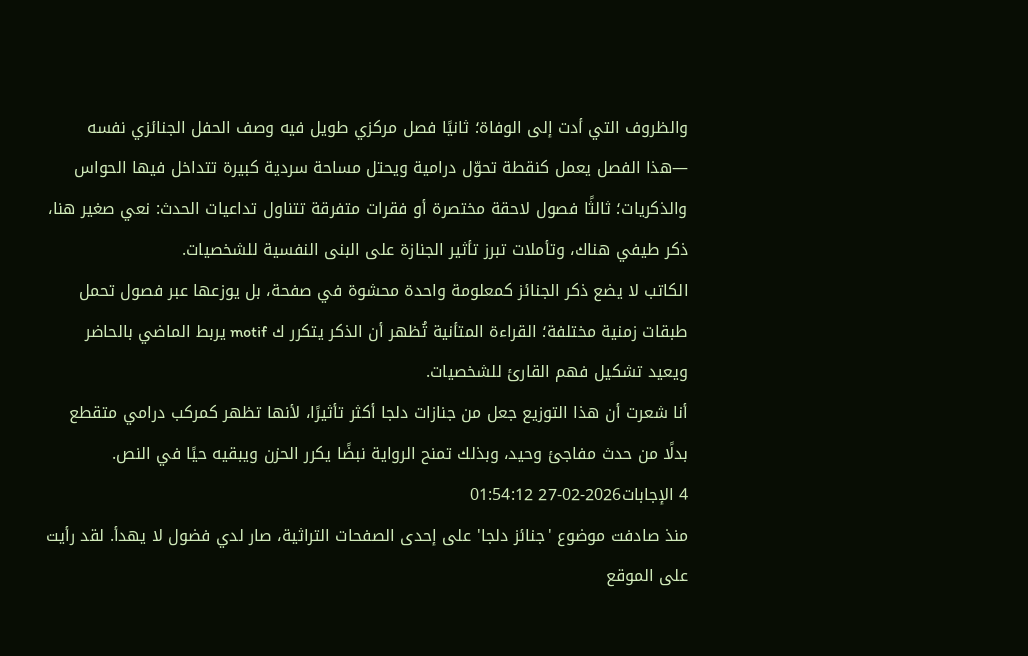والظروف التي أدت إلى الوفاة؛ ثانيًا فصل مركزي طويل فيه وصف الحفل الجنائزي نفسه —هذا الفصل يعمل كنقطة تحوّل درامية ويحتل مساحة سردية كبيرة تتداخل فيها الحواس والذكريات؛ ثالثًا فصول لاحقة مختصرة أو فقرات متفرقة تتناول تداعيات الحدث: نعي صغير هنا، ذكر طيفي هناك، وتأملات تبرز تأثير الجنازة على البنى النفسية للشخصيات.
الكاتب لا يضع ذكر الجنائز كمعلومة واحدة محشوة في صفحة، بل يوزعها عبر فصول تحمل طبقات زمنية مختلفة؛ القراءة المتأنية تُظهر أن الذكر يتكرر ك motif يربط الماضي بالحاضر ويعيد تشكيل فهم القارئ للشخصيات.
أنا شعرت أن هذا التوزيع جعل من جنازات دلجا أكثر تأثيرًا، لأنها تظهر كمركب درامي متقطع بدلًا من حدث مفاجئ وحيد، وبذلك تمنح الرواية نبضًا يكرر الحزن ويبقيه حيًا في النص.
4 الإجابات2026-02-27 01:54:12
منذ صادفت موضوع 'جنائز دلجا' على إحدى الصفحات التراثية، صار لدي فضول لا يهدأ. لقد رأيت على الموقع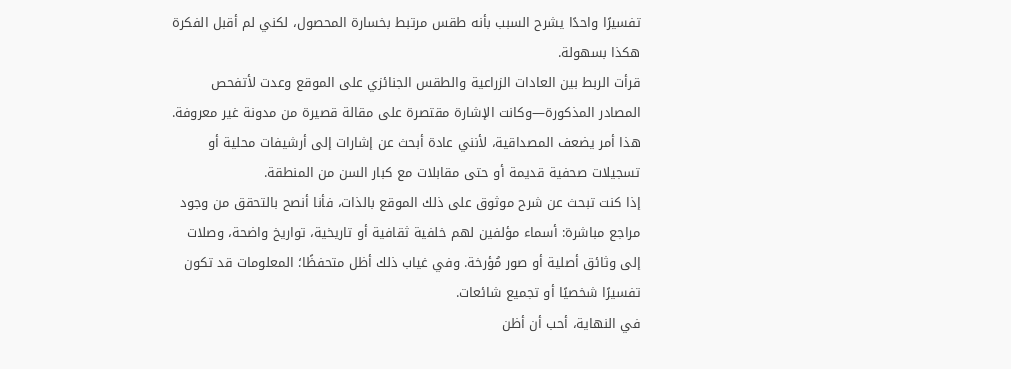تفسيرًا واحدًا يشرح السبب بأنه طقس مرتبط بخسارة المحصول، لكني لم أقبل الفكرة هكذا بسهولة.
قرأت الربط بين العادات الزراعية والطقس الجنائزي على الموقع وعدت لأتفحص المصادر المذكورة—وكانت الإشارة مقتصرة على مقالة قصيرة من مدونة غير معروفة. هذا أمر يضعف المصداقية، لأنني عادة أبحث عن إشارات إلى أرشيفات محلية أو تسجيلات صحفية قديمة أو حتى مقابلات مع كبار السن من المنطقة.
إذا كنت تبحث عن شرح موثوق على ذلك الموقع بالذات، فأنا أنصح بالتحقق من وجود مراجع مباشرة: أسماء مؤلفين لهم خلفية ثقافية أو تاريخية، تواريخ واضحة، وصلات إلى وثائق أصلية أو صور مُؤرخة. وفي غياب ذلك أظل متحفظًا؛ المعلومات قد تكون تفسيرًا شخصيًا أو تجميع شائعات.
في النهاية، أحب أن أظن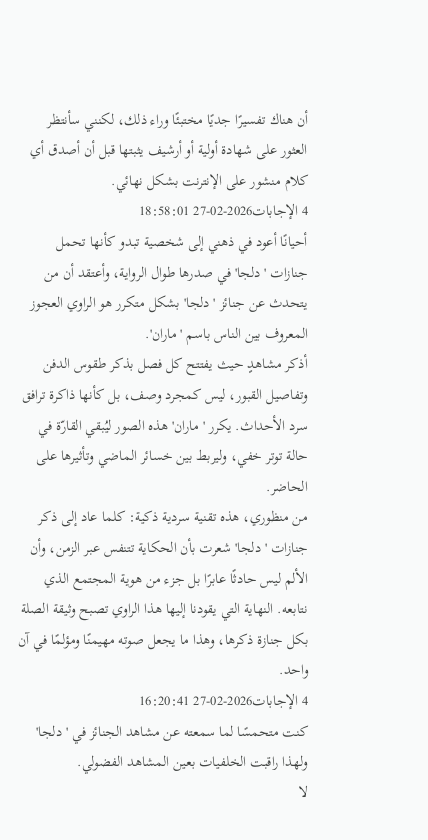أن هناك تفسيرًا جديًا مختبئًا وراء ذلك، لكنني سأنتظر العثور على شهادة أولية أو أرشيف يثبتها قبل أن أصدق أي كلام منشور على الإنترنت بشكل نهائي.
4 الإجابات2026-02-27 18:58:01
أحيانًا أعود في ذهني إلى شخصية تبدو كأنها تحمل جنازات 'دلجا' في صدرها طوال الرواية، وأعتقد أن من يتحدث عن جنائز 'دلجا' بشكل متكرر هو الراوي العجوز المعروف بين الناس باسم 'ماران'.
أذكر مشاهدٍ حيث يفتتح كل فصل بذكر طقوس الدفن وتفاصيل القبور، ليس كمجرد وصف، بل كأنها ذاكرة ترافق سرد الأحداث. يكرر 'ماران' هذه الصور ليُبقي القارّة في حالة توتر خفي، وليربط بين خسائر الماضي وتأثيرها على الحاضر.
من منظوري، هذه تقنية سردية ذكية: كلما عاد إلى ذكر جنازات 'دلجا' شعرت بأن الحكاية تتنفس عبر الزمن، وأن الألم ليس حادثًا عابرًا بل جزء من هوية المجتمع الذي نتابعه. النهاية التي يقودنا إليها هذا الراوي تصبح وثيقة الصلة بكل جنازة ذكرها، وهذا ما يجعل صوته مهيمنًا ومؤلمًا في آن واحد.
4 الإجابات2026-02-27 16:20:41
كنت متحمسًا لما سمعته عن مشاهد الجنائز في 'دلجا' ولهذا راقبت الخلفيات بعين المشاهد الفضولي.
لا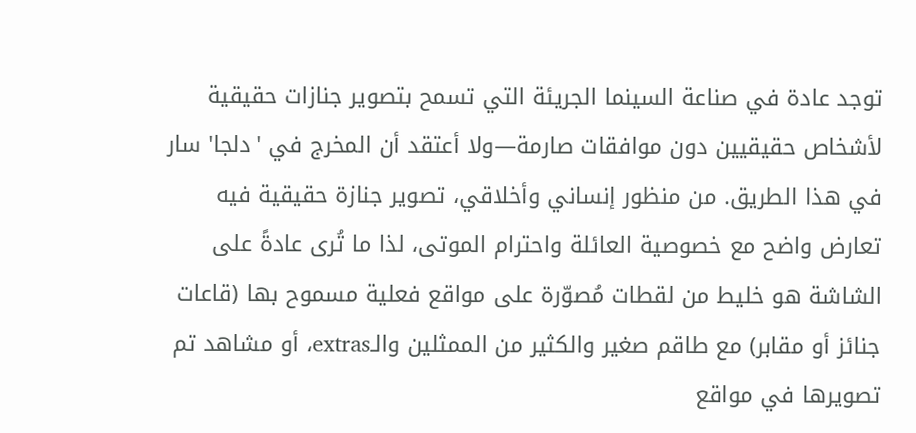توجد عادة في صناعة السينما الجريئة التي تسمح بتصوير جنازات حقيقية لأشخاص حقيقيين دون موافقات صارمة—ولا أعتقد أن المخرج في 'دلجا' سار في هذا الطريق. من منظور إنساني وأخلاقي، تصوير جنازة حقيقية فيه تعارض واضح مع خصوصية العائلة واحترام الموتى، لذا ما تُرى عادةً على الشاشة هو خليط من لقطات مُصوّرة على مواقع فعلية مسموح بها (قاعات جنائز أو مقابر) مع طاقم صغير والكثير من الممثلين والـextras، أو مشاهد تم تصويرها في مواقع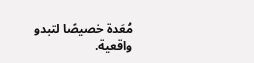مُعَدة خصيصًا لتبدو واقعية.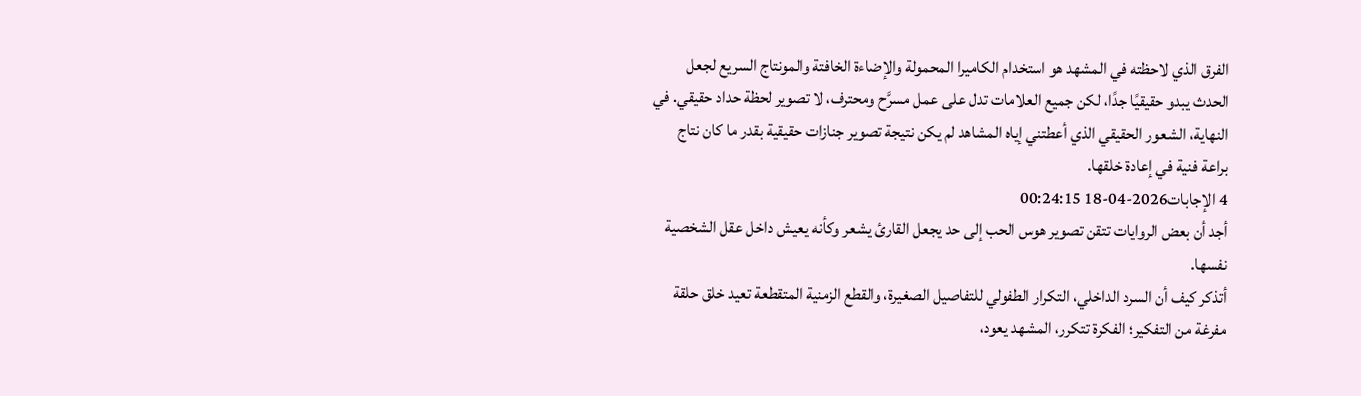الفرق الذي لاحظته في المشهد هو استخدام الكاميرا المحمولة والإضاءة الخافتة والمونتاج السريع لجعل الحدث يبدو حقيقيًا جدًا، لكن جميع العلامات تدل على عمل مسرَّح ومحترف، لا تصوير لحظة حداد حقيقي. في النهاية، الشعور الحقيقي الذي أعطتني إياه المشاهد لم يكن نتيجة تصوير جنازات حقيقية بقدر ما كان نتاج براعة فنية في إعادة خلقها.
4 الإجابات2026-04-18 00:24:15
أجد أن بعض الروايات تتقن تصوير هوس الحب إلى حد يجعل القارئ يشعر وكأنه يعيش داخل عقل الشخصية نفسها.
أتذكر كيف أن السرد الداخلي، التكرار الطفولي للتفاصيل الصغيرة، والقطع الزمنية المتقطعة تعيد خلق حلقة مفرغة من التفكير؛ الفكرة تتكرر، المشهد يعود،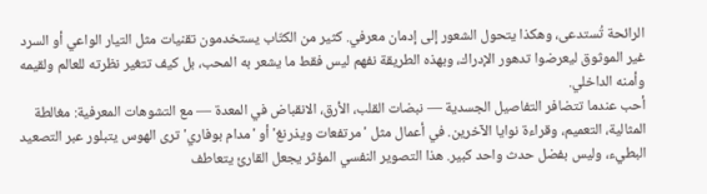الرائحة تُستدعى، وهكذا يتحول الشعور إلى إدمان معرفي. كثير من الكتّاب يستخدمون تقنيات مثل التيار الواعي أو السرد غير الموثوق ليعرضوا تدهور الإدراك، وبهذه الطريقة نفهم ليس فقط ما يشعر به المحب، بل كيف تتغير نظرته للعالم ولقيمه وأمنه الداخلي.
أحب عندما تتضافر التفاصيل الجسدية — نبضات القلب، الأرق، الانقباض في المعدة — مع التشوهات المعرفية: مغالطة المثالية، التعميم، وقراءة نوايا الآخرين. في أعمال مثل 'مرتفعات ويذرنغ' أو 'مدام بوفاري' ترى الهوس يتبلور عبر التصعيد البطيء، وليس بفضل حدث واحد كبير. هذا التصوير النفسي المؤثر يجعل القارئ يتعاطف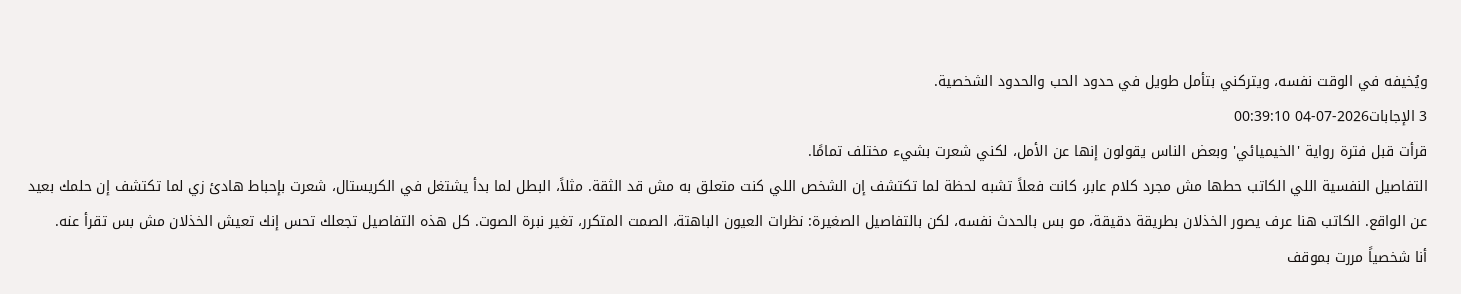ويُخيفه في الوقت نفسه، ويتركني بتأمل طويل في حدود الحب والحدود الشخصية.
3 الإجابات2026-07-04 00:39:10
قرأت قبل فترة رواية 'الخيميائي' وبعض الناس يقولون إنها عن الأمل، لكني شعرت بشيء مختلف تمامًا.
التفاصيل النفسية اللي الكاتب حطها مش مجرد كلام عابر، كانت فعلاً تشبه لحظة لما تكتشف إن الشخص اللي كنت متعلق به مش قد الثقة. مثلاً، البطل لما بدأ يشتغل في الكريستال، شعرت بإحباط هادئ زي لما تكتشف إن حلمك بعيد عن الواقع. الكاتب هنا عرف يصور الخذلان بطريقة دقيقة، مو بس بالحدث نفسه، لكن بالتفاصيل الصغيرة: نظرات العيون الباهتة، الصمت المتكرر، تغير نبرة الصوت. كل هذه التفاصيل تجعلك تحس إنك تعيش الخذلان مش بس تقرأ عنه.
أنا شخصياً مررت بموقف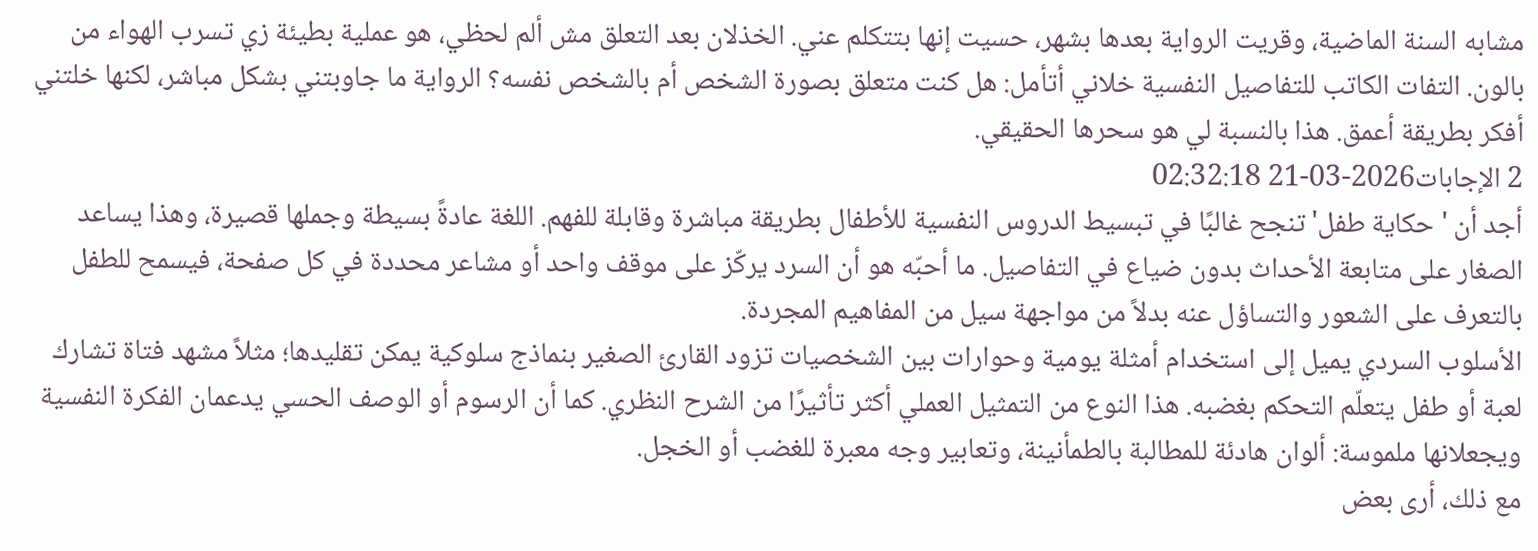مشابه السنة الماضية، وقريت الرواية بعدها بشهر، حسيت إنها بتتكلم عني. الخذلان بعد التعلق مش ألم لحظي، هو عملية بطيئة زي تسرب الهواء من بالون. التفات الكاتب للتفاصيل النفسية خلاني أتأمل: هل كنت متعلق بصورة الشخص أم بالشخص نفسه؟ الرواية ما جاوبتني بشكل مباشر، لكنها خلتني أفكر بطريقة أعمق. هذا بالنسبة لي هو سحرها الحقيقي.
2 الإجابات2026-03-21 02:32:18
أجد أن 'حكاية طفل' تنجح غالبًا في تبسيط الدروس النفسية للأطفال بطريقة مباشرة وقابلة للفهم. اللغة عادةً بسيطة وجملها قصيرة، وهذا يساعد الصغار على متابعة الأحداث بدون ضياع في التفاصيل. ما أحبّه هو أن السرد يركّز على موقف واحد أو مشاعر محددة في كل صفحة، فيسمح للطفل بالتعرف على الشعور والتساؤل عنه بدلاً من مواجهة سيل من المفاهيم المجردة.
الأسلوب السردي يميل إلى استخدام أمثلة يومية وحوارات بين الشخصيات تزود القارئ الصغير بنماذج سلوكية يمكن تقليدها؛ مثلاً مشهد فتاة تشارك لعبة أو طفل يتعلّم التحكم بغضبه. هذا النوع من التمثيل العملي أكثر تأثيرًا من الشرح النظري. كما أن الرسوم أو الوصف الحسي يدعمان الفكرة النفسية ويجعلانها ملموسة: ألوان هادئة للمطالبة بالطمأنينة، وتعابير وجه معبرة للغضب أو الخجل.
مع ذلك، أرى بعض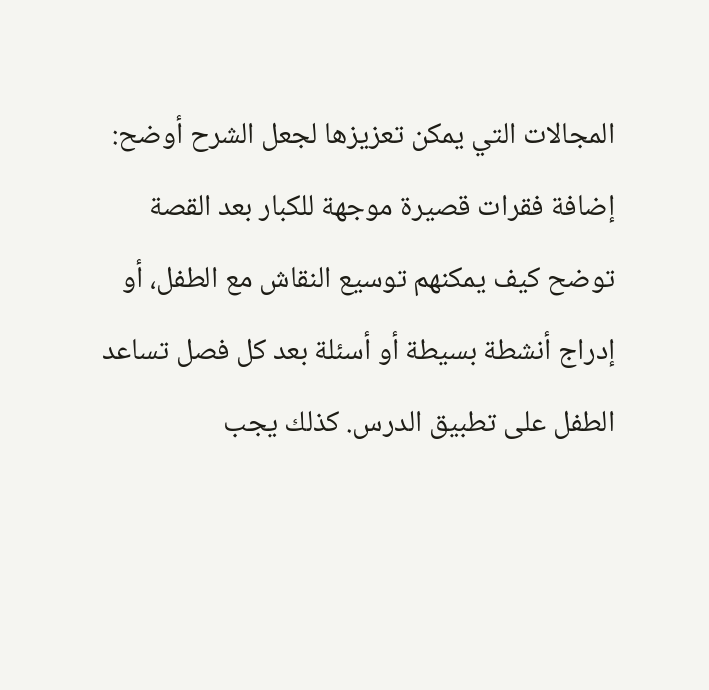المجالات التي يمكن تعزيزها لجعل الشرح أوضح: إضافة فقرات قصيرة موجهة للكبار بعد القصة توضح كيف يمكنهم توسيع النقاش مع الطفل، أو إدراج أنشطة بسيطة أو أسئلة بعد كل فصل تساعد الطفل على تطبيق الدرس. كذلك يجب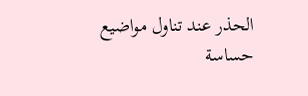الحذر عند تناول مواضيع حساسة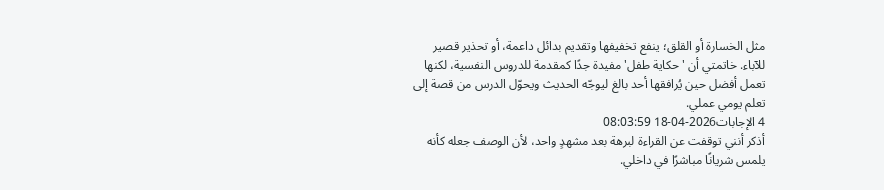مثل الخسارة أو القلق؛ ينفع تخفيفها وتقديم بدائل داعمة، أو تحذير قصير للآباء. خاتمتي أن 'حكاية طفل' مفيدة جدًا كمقدمة للدروس النفسية، لكنها تعمل أفضل حين يُرافقها أحد بالغ ليوجّه الحديث ويحوّل الدرس من قصة إلى تعلم يومي عملي.
4 الإجابات2026-04-18 08:03:59
أذكر أنني توقفت عن القراءة لبرهة بعد مشهدٍ واحد، لأن الوصف جعله كأنه يلمس شريانًا مباشرًا في داخلي.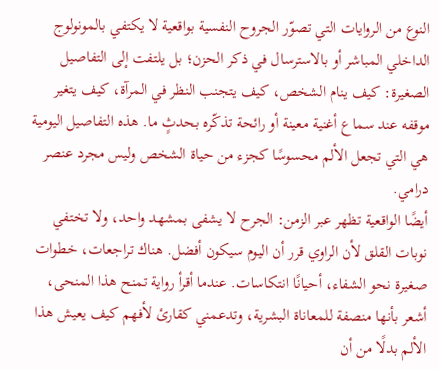النوع من الروايات التي تصوّر الجروح النفسية بواقعية لا يكتفي بالمونولوج الداخلي المباشر أو بالاسترسال في ذكر الحزن؛ بل يلتفت إلى التفاصيل الصغيرة: كيف ينام الشخص، كيف يتجنب النظر في المرآة، كيف يتغير موقفه عند سماع أغنية معينة أو رائحة تذكّره بحدثٍ ما. هذه التفاصيل اليومية هي التي تجعل الألم محسوسًا كجزء من حياة الشخص وليس مجرد عنصر درامي.
أيضًا الواقعية تظهر عبر الزمن: الجرح لا يشفى بمشهد واحد، ولا تختفي نوبات القلق لأن الراوي قرر أن اليوم سيكون أفضل. هناك تراجعات، خطوات صغيرة نحو الشفاء، أحيانًا انتكاسات. عندما أقرأ رواية تمنح هذا المنحى، أشعر بأنها منصفة للمعاناة البشرية، وتدعمني كقارئ لأفهم كيف يعيش هذا الألم بدلًا من أن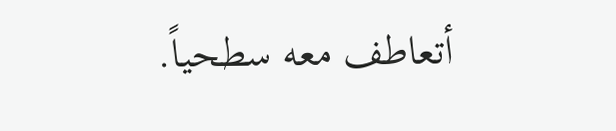أتعاطف معه سطحياً.